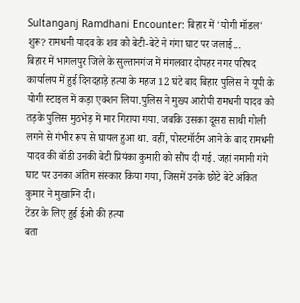Sultanganj Ramdhani Encounter: बिहार में 'योगी मॉडल' शुरू? रामधनी यादव के शव को बेटी-बेटे ने गंगा घाट पर जलाई...
बिहार में भागलपुर जिले के सुल्तानगंज में मंगलवार दोपहर नगर परिषद कार्यालय में हुई दिनदहाड़े हत्या के महज 12 घंटे बाद बिहार पुलिस ने यूपी के योगी स्टाइल में कड़ा एक्शन लिया.पुलिस ने मुख्य आरोपी रामधनी यादव को तड़के पुलिस मुठभेड़ में मार गिराया गया. जबकि उसका दूसरा साथी गोली लगने से गंभीर रूप से घायल हुआ था. वहीं, पोस्टमॉर्टम आने के बाद रामधनी यादव की बॉडी उनकी बेटी प्रियंका कुमारी को सौंप दी गई. जहां नमानी गंगे घाट पर उनका अंतिम संस्कार किया गया, जिसमें उनके छोटे बेटे अंकित कुमार ने मुखाग्नि दी।
टेंडर के लिए हुई ईओ की हत्या
बता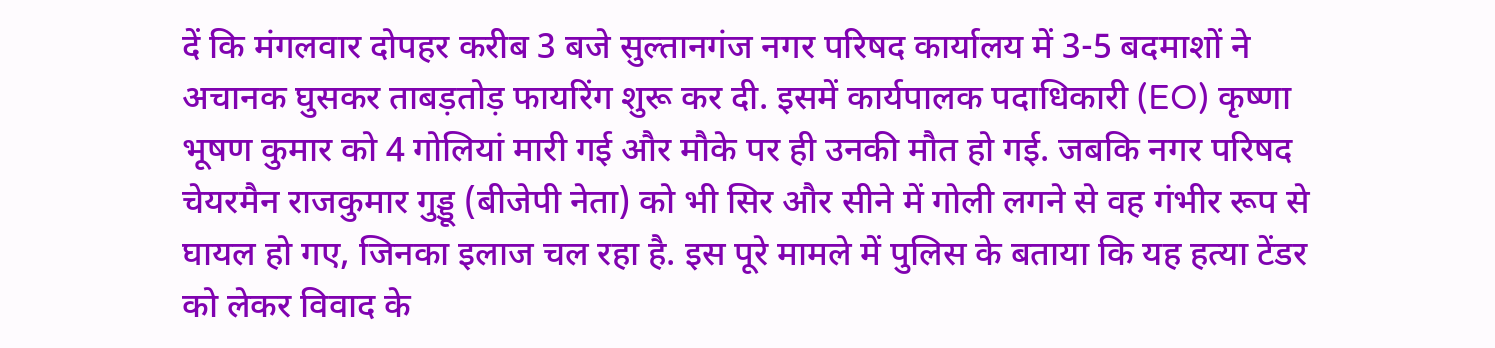दें कि मंगलवार दोपहर करीब 3 बजे सुल्तानगंज नगर परिषद कार्यालय में 3-5 बदमाशों ने अचानक घुसकर ताबड़तोड़ फायरिंग शुरू कर दी. इसमें कार्यपालक पदाधिकारी (EO) कृष्णा भूषण कुमार को 4 गोलियां मारी गई और मौके पर ही उनकी मौत हो गई. जबकि नगर परिषद चेयरमैन राजकुमार गुड्डू (बीजेपी नेता) को भी सिर और सीने में गोली लगने से वह गंभीर रूप से घायल हो गए, जिनका इलाज चल रहा है. इस पूरे मामले में पुलिस के बताया कि यह हत्या टेंडर को लेकर विवाद के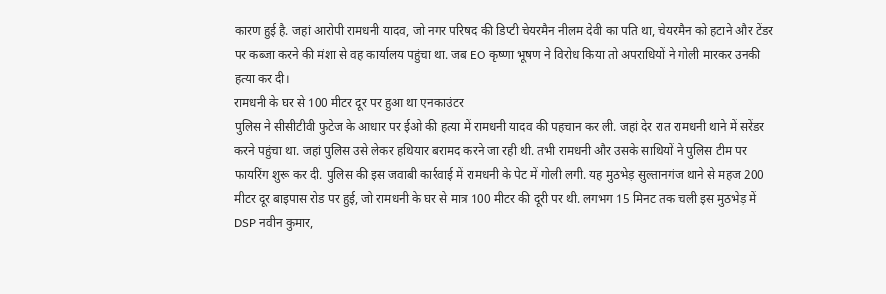कारण हुई है. जहां आरोपी रामधनी यादव, जो नगर परिषद की डिप्टी चेयरमैन नीलम देवी का पति था, चेयरमैन को हटाने और टेंडर पर कब्जा करने की मंशा से वह कार्यालय पहुंचा था. जब EO कृष्णा भूषण ने विरोध किया तो अपराधियों ने गोली मारकर उनकी हत्या कर दी।
रामधनी के घर से 100 मीटर दूर पर हुआ था एनकाउंटर
पुलिस ने सीसीटीवी फुटेज के आधार पर ईओ की हत्या में रामधनी यादव की पहचान कर ली. जहां देर रात रामधनी थाने में सरेंडर करने पहुंचा था. जहां पुलिस उसे लेकर हथियार बरामद करने जा रही थी. तभी रामधनी और उसके साथियों ने पुलिस टीम पर फायरिंग शुरू कर दी. पुलिस की इस जवाबी कार्रवाई में रामधनी के पेट में गोली लगी. यह मुठभेड़ सुल्तानगंज थाने से महज 200 मीटर दूर बाइपास रोड पर हुई, जो रामधनी के घर से मात्र 100 मीटर की दूरी पर थी. लगभग 15 मिनट तक चली इस मुठभेड़ में DSP नवीन कुमार,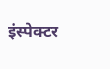इंस्पेक्टर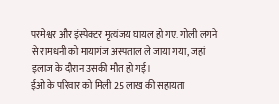परमेश्वर और इंस्पेक्टर मृत्यंजय घायल हो गए. गोली लगने से रामधनी को मायागंज अस्पताल ले जाया गया, जहां इलाज के दौरान उसकी मौत हो गई।
ईओ के परिवार को मिली 25 लाख की सहायता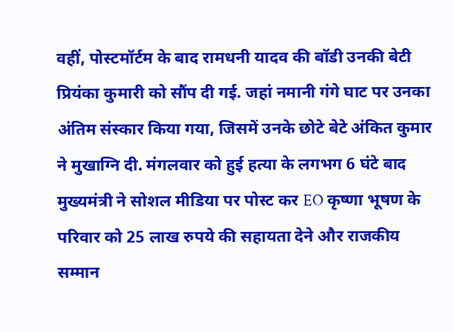वहीं, पोस्टमॉर्टम के बाद रामधनी यादव की बॉडी उनकी बेटी प्रियंका कुमारी को सौंप दी गई. जहां नमानी गंगे घाट पर उनका अंतिम संस्कार किया गया, जिसमें उनके छोटे बेटे अंकित कुमार ने मुखाग्नि दी. मंगलवार को हुई हत्या के लगभग 6 घंटे बाद मुख्यमंत्री ने सोशल मीडिया पर पोस्ट कर EO कृष्णा भूषण के परिवार को 25 लाख रुपये की सहायता देने और राजकीय सम्मान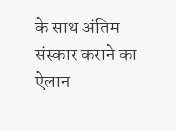के साथ अंतिम संस्कार कराने का ऐलान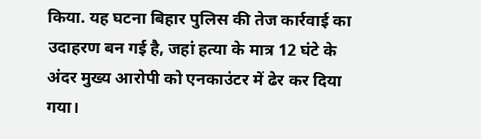किया. यह घटना बिहार पुलिस की तेज कार्रवाई का उदाहरण बन गई है, जहां हत्या के मात्र 12 घंटे के अंदर मुख्य आरोपी को एनकाउंटर में ढेर कर दिया गया।